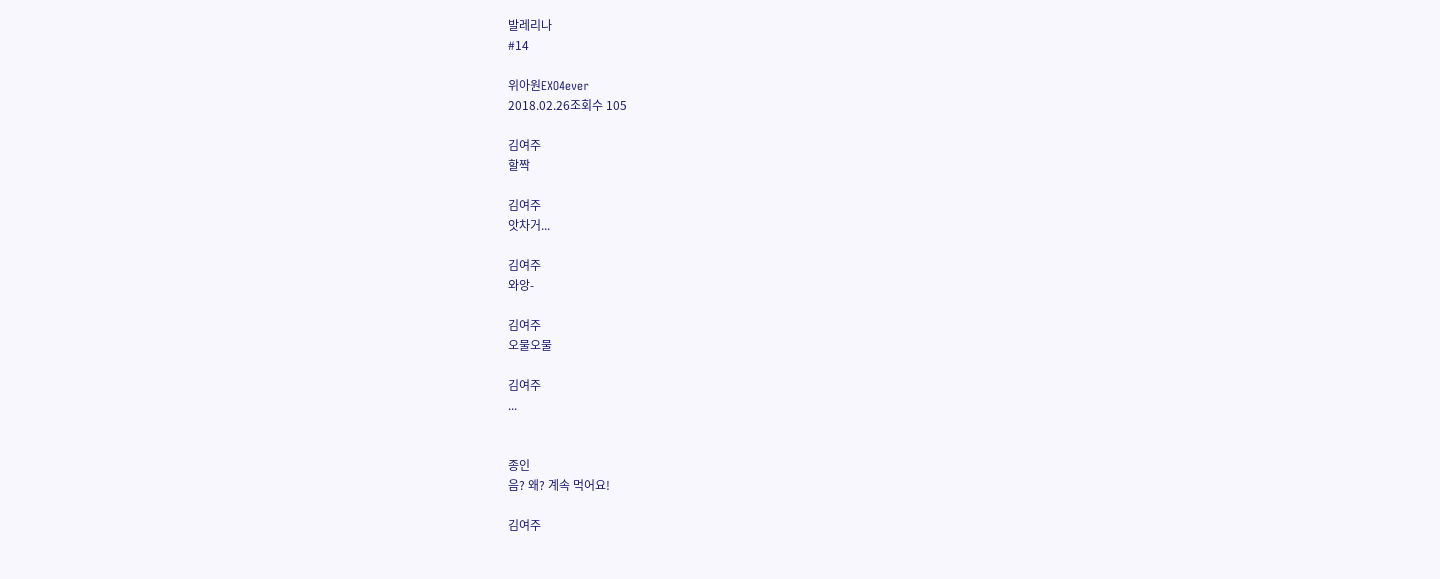발레리나
#14

위아원EXO4ever
2018.02.26조회수 105

김여주
할짝

김여주
앗차거...

김여주
와앙-

김여주
오물오물

김여주
...


종인
음? 왜? 계속 먹어요!

김여주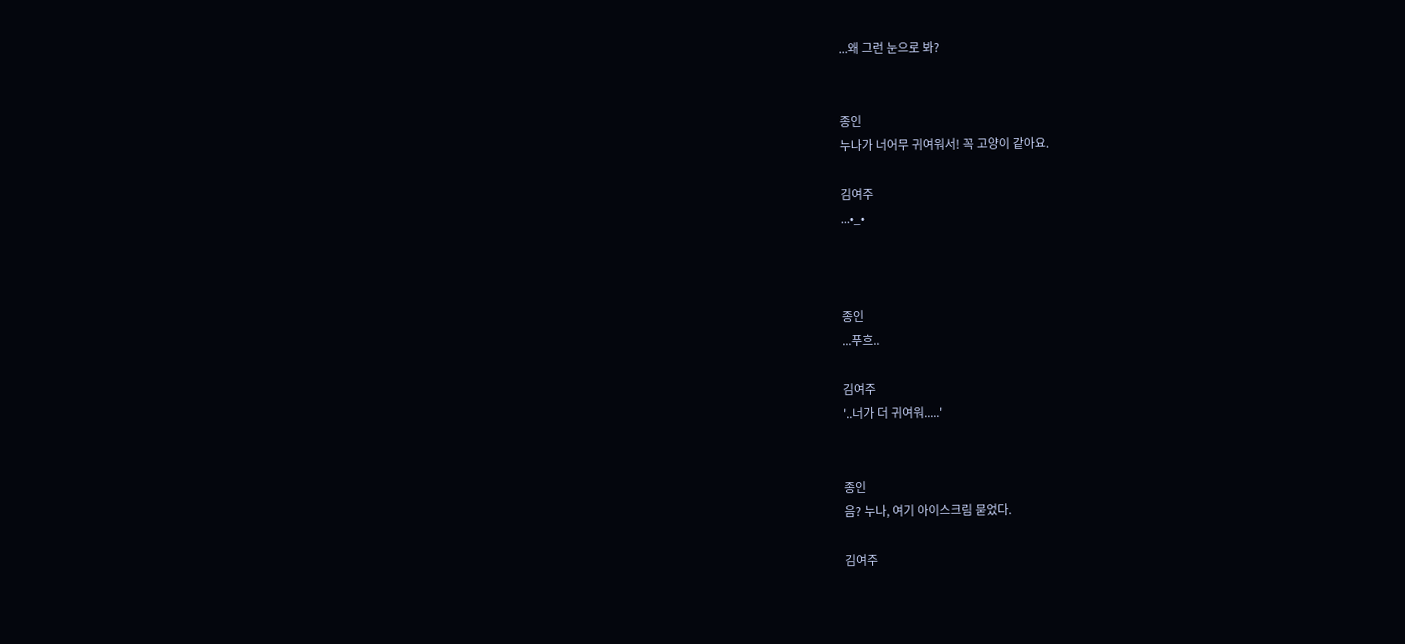...왜 그런 눈으로 봐?


종인
누나가 너어무 귀여워서! 꼭 고양이 같아요.

김여주
...•_•



종인
...푸흐..

김여주
'..너가 더 귀여워.....'


종인
음? 누나, 여기 아이스크림 묻었다.

김여주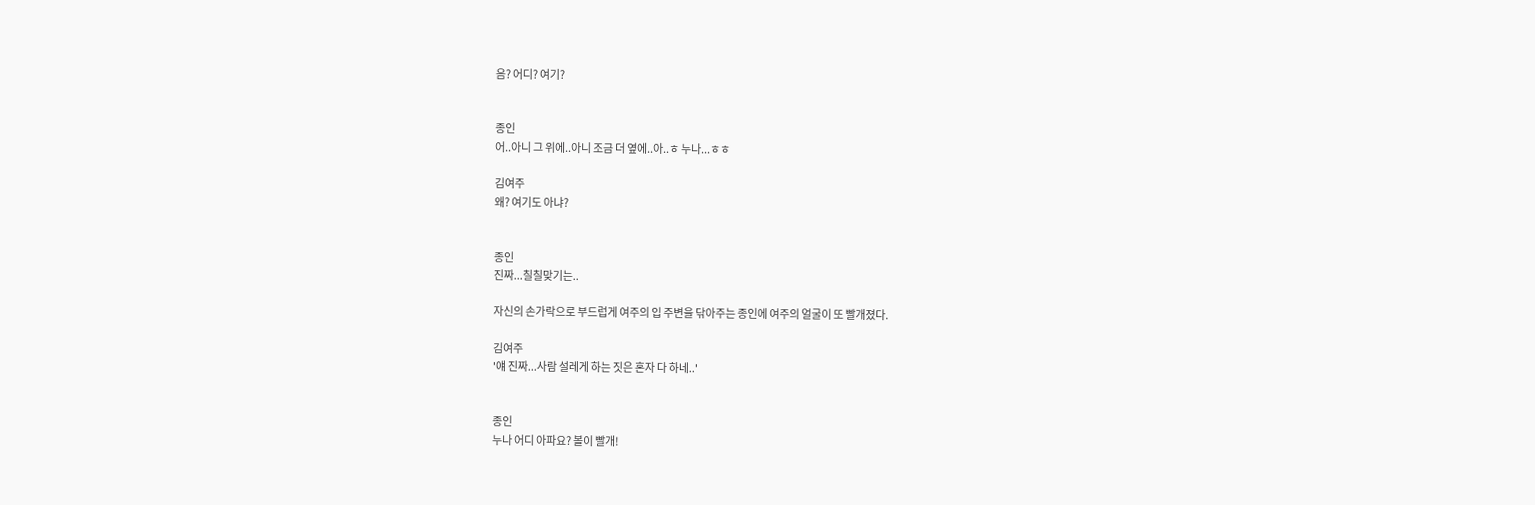음? 어디? 여기?


종인
어..아니 그 위에..아니 조금 더 옆에..아..ㅎ 누나...ㅎㅎ

김여주
왜? 여기도 아냐?


종인
진짜...칠칠맞기는..

자신의 손가락으로 부드럽게 여주의 입 주변을 닦아주는 종인에 여주의 얼굴이 또 빨개졌다.

김여주
'얘 진짜...사람 설레게 하는 짓은 혼자 다 하네..'


종인
누나 어디 아파요? 볼이 빨개!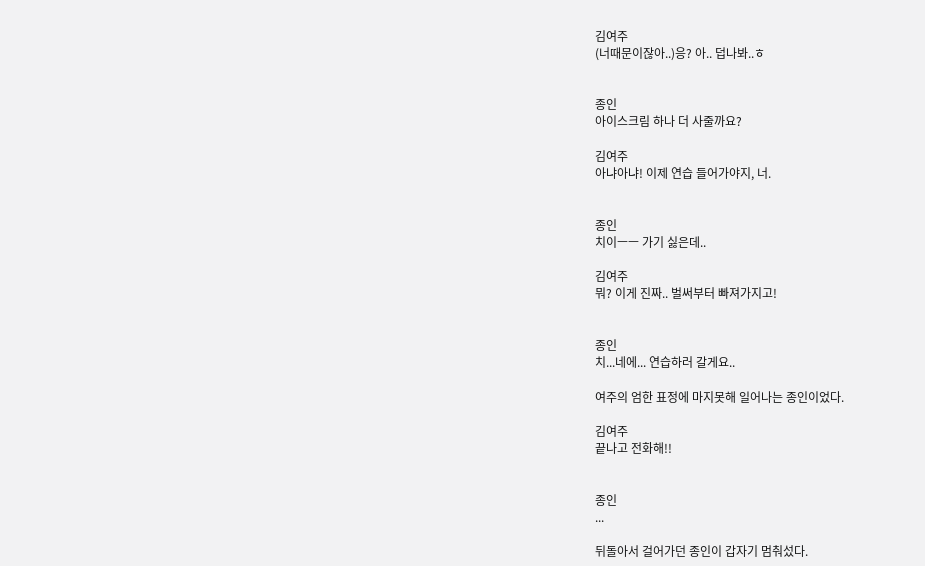김여주
(너때문이잖아..)응? 아.. 덥나봐..ㅎ


종인
아이스크림 하나 더 사줄까요?

김여주
아냐아냐! 이제 연습 들어가야지, 너.


종인
치이ㅡㅡ 가기 싫은데..

김여주
뭐? 이게 진짜.. 벌써부터 빠져가지고!


종인
치...네에... 연습하러 갈게요..

여주의 엄한 표정에 마지못해 일어나는 종인이었다.

김여주
끝나고 전화해!!


종인
...

뒤돌아서 걸어가던 종인이 갑자기 멈춰섰다.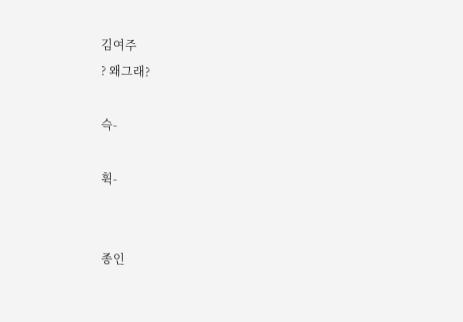김여주
? 왜그래?

슥-

휙-


종인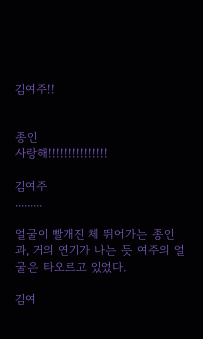김여주!!


종인
사랑해!!!!!!!!!!!!!!!

김여주
.........

얼굴이 빨개진 체 뛰어가는 종인과, 거의 연기가 나는 듯 여주의 얼굴은 타오르고 있었다.

김여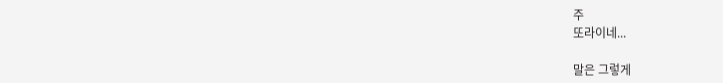주
또라이네...

말은 그렇게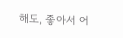해도, 좋아서 어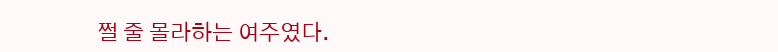쩔 줄 몰라하는 여주였다.